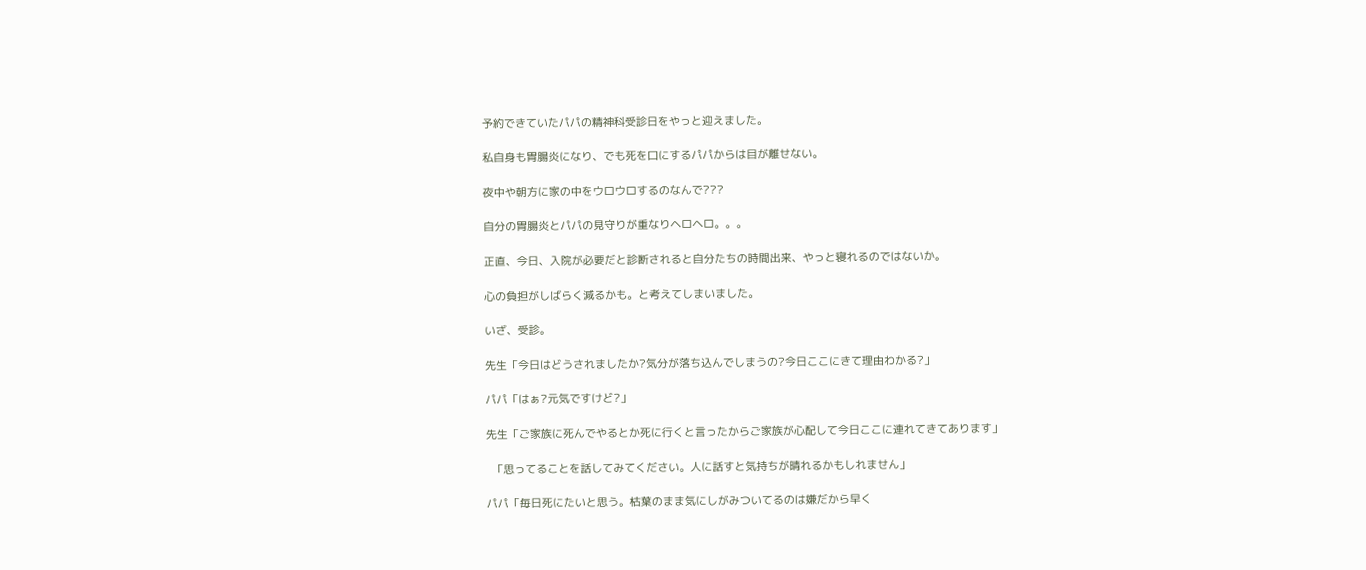予約できていたパパの精神科受診日をやっと迎えました。

私自身も胃腸炎になり、でも死を口にするパパからは目が離せない。

夜中や朝方に家の中をウロウロするのなんで???

自分の胃腸炎とパパの見守りが重なりヘロヘロ。。。

正直、今日、入院が必要だと診断されると自分たちの時間出来、やっと寝れるのではないか。

心の負担がしばらく減るかも。と考えてしまいました。

いざ、受診。

先生「今日はどうされましたか?気分が落ち込んでしまうの?今日ここにきて理由わかる?」

パパ「はぁ?元気ですけど?」

先生「ご家族に死んでやるとか死に行くと言ったからご家族が心配して今日ここに連れてきてあります」

  「思ってることを話してみてください。人に話すと気持ちが晴れるかもしれません」

パパ「毎日死にたいと思う。枯葉のまま気にしがみついてるのは嫌だから早く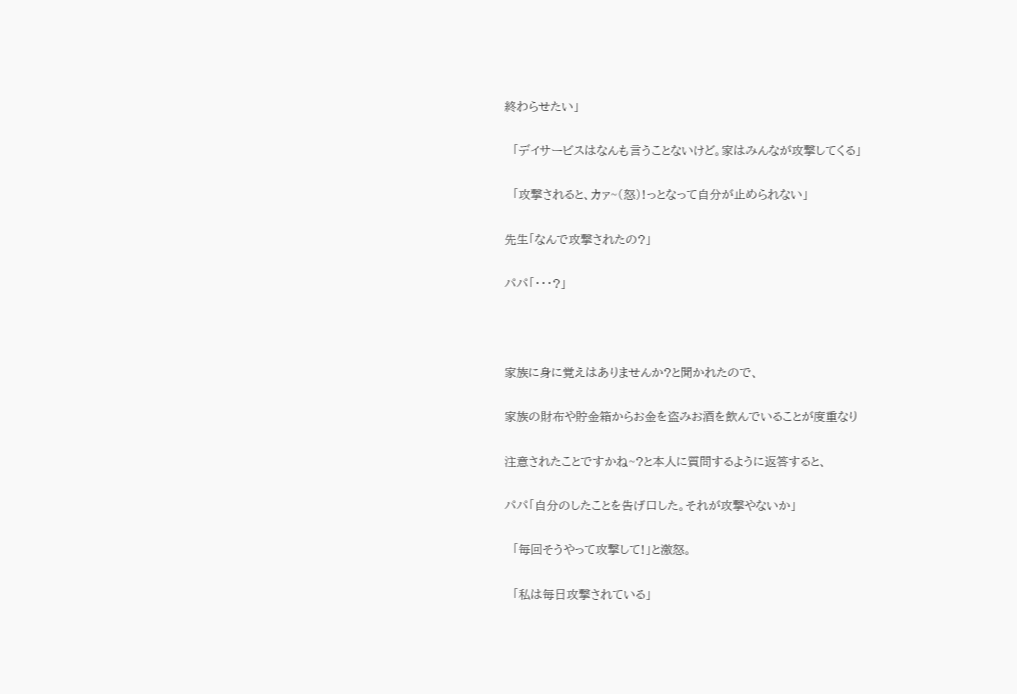終わらせたい」

  「デイサービスはなんも言うことないけど。家はみんなが攻撃してくる」

  「攻撃されると、カァ~(怒)!っとなって自分が止められない」

先生「なんで攻撃されたの?」

パパ「・・・?」



家族に身に覚えはありませんか?と聞かれたので、

家族の財布や貯金箱からお金を盗みお酒を飲んでいることが度重なり

注意されたことですかね~?と本人に質問するように返答すると、

パパ「自分のしたことを告げ口した。それが攻撃やないか」

  「毎回そうやって攻撃して!」と激怒。

  「私は毎日攻撃されている」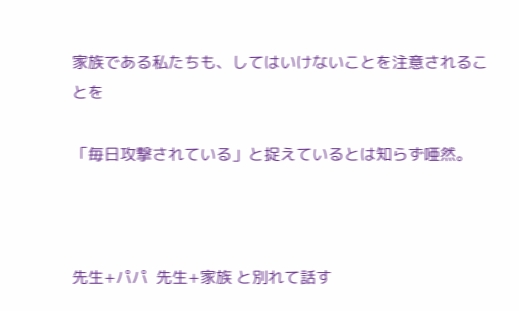家族である私たちも、してはいけないことを注意されることを

「毎日攻撃されている」と捉えているとは知らず唖然。



先生+パパ  先生+家族 と別れて話す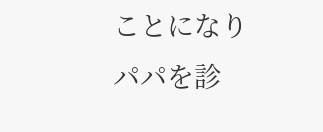ことになりパパを診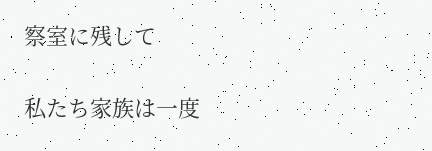察室に残して

私たち家族は一度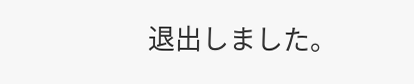退出しました。